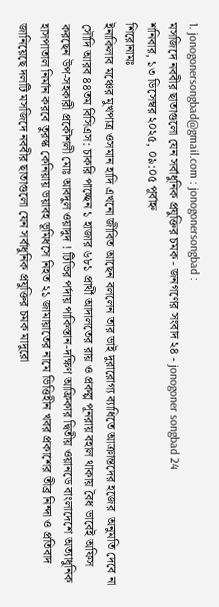1. jonogonersongbad@gmail.com : jonogonersongbad :
মসজিদে নববীর ছাতাগুলো যেন সর্বাধুনিক প্রযুক্তির চমক - জনগণের সংবাদ ২৪ - jonogoner songbad 24
শনিবার, ১৩ ডিসেম্বর ২০২৫, ০৯:০৫ পূর্বাহ্ন
শিরোনামঃ
ইনাকিলাব মঞ্চের মুখপাত্র ওসমান হাদি এখনো জীবিত আছেন বললেন তার ভাই দুরারোগ্য ব্যাধিতে আক্রান্তদের হজের  অনুমতি দেবে না সৌদি আরব ৪৪তম বিসিএস: চাকরি পাচ্ছেন ১ হাজার ৬৮১ প্রার্থী আদালতের রায় ও প্রকল্প পূনরায় বহাল থাকায় বৈধ ভাবেই অফিস করছেন উপ-সহকারী প্রকৌশলী মোঃ আবদুল ওয়াদুদ ! টিভির পর্দায় পাকিস্তান-দক্ষিণ আফ্রিকার দ্বিতীয় ওয়ানডে বাংলাদেশে অত্যাধুনিক হাসপাতাল নির্মান করবে তুরস্ক কেনিয়ায় ভয়াবহ ভূমিধসে নিহত ২১ জামায়াতের নামে ভিত্তিহীন খবর প্রকাশের তীব্র নিন্দা ও প্রতিবাদ জানিয়েছে দলটি মসজিদে নববীর ছাতাগুলো যেন সর্বাধুনিক প্রযুক্তির চমক মাদুরো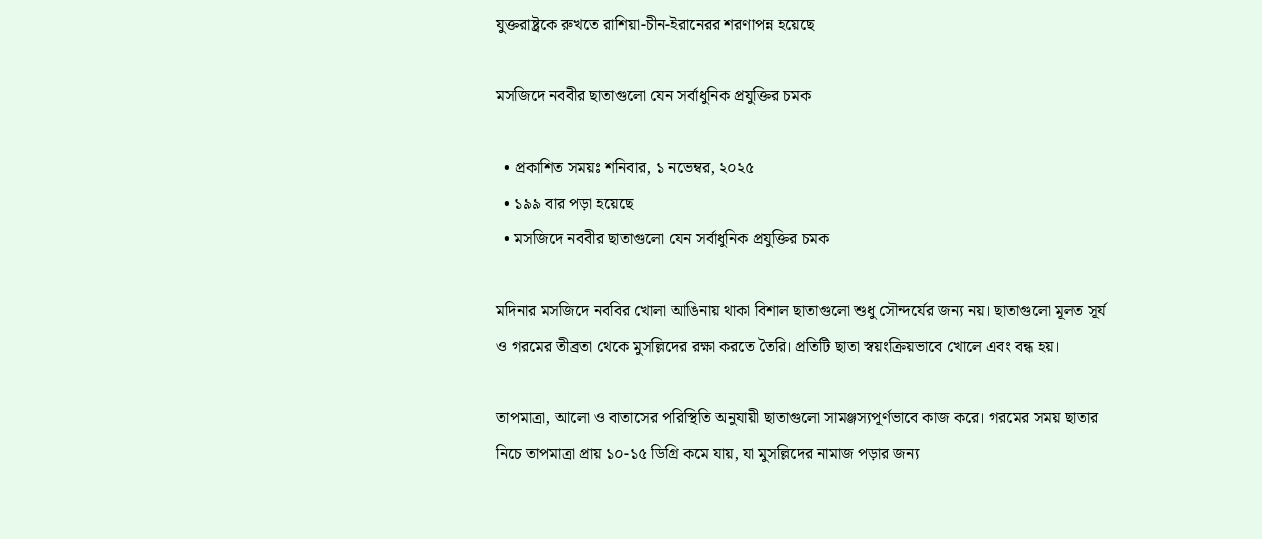যুক্তরাষ্ট্রকে রুখতে রাশিয়া-চীন-ইরানেরর শরণাপন্ন হয়েছে

মসজিদে নববীর ছাতাগুলো যেন সর্বাধুনিক প্রযুক্তির চমক

  • প্রকাশিত সময়ঃ শনিবার, ১ নভেম্বর, ২০২৫
  • ১৯৯ বার পড়া হয়েছে
  • মসজিদে নববীর ছাতাগুলো যেন সর্বাধুনিক প্রযুক্তির চমক

মদিনার মসজিদে নববির খোলা আঙিনায় থাকা বিশাল ছাতাগুলো শুধু সৌন্দর্যের জন্য নয়। ছাতাগুলো মূলত সূর্য ও গরমের তীব্রতা থেকে মুসল্লিদের রক্ষা করতে তৈরি। প্রতিটি ছাতা স্বয়ংক্রিয়ভাবে খোলে এবং বন্ধ হয়।

তাপমাত্রা, আলো ও বাতাসের পরিস্থিতি অনুযায়ী ছাতাগুলো সামঞ্জস্যপূর্ণভাবে কাজ করে। গরমের সময় ছাতার নিচে তাপমাত্রা প্রায় ১০-১৫ ডিগ্রি কমে যায়, যা মুসল্লিদের নামাজ পড়ার জন্য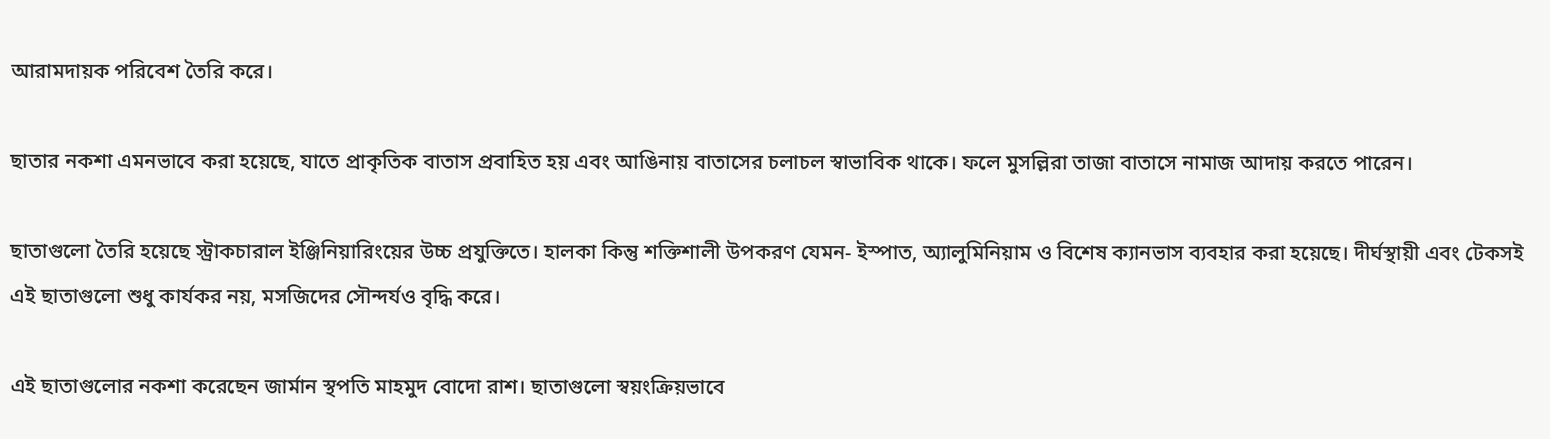আরামদায়ক পরিবেশ তৈরি করে।

ছাতার নকশা এমনভাবে করা হয়েছে, যাতে প্রাকৃতিক বাতাস প্রবাহিত হয় এবং আঙিনায় বাতাসের চলাচল স্বাভাবিক থাকে। ফলে মুসল্লিরা তাজা বাতাসে নামাজ আদায় করতে পারেন।

ছাতাগুলো তৈরি হয়েছে স্ট্রাকচারাল ইঞ্জিনিয়ারিংয়ের উচ্চ প্রযুক্তিতে। হালকা কিন্তু শক্তিশালী উপকরণ যেমন- ইস্পাত, অ্যালুমিনিয়াম ও বিশেষ ক্যানভাস ব্যবহার করা হয়েছে। দীর্ঘস্থায়ী এবং টেকসই এই ছাতাগুলো শুধু কার্যকর নয়, মসজিদের সৌন্দর্যও বৃদ্ধি করে।

এই ছাতাগুলোর নকশা করেছেন জার্মান স্থপতি মাহমুদ বোদো রাশ। ছাতাগুলো স্বয়ংক্রিয়ভাবে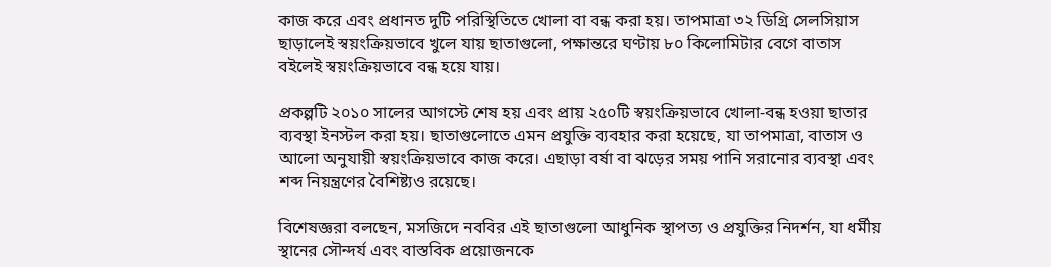কাজ করে এবং প্রধানত দুটি পরিস্থিতিতে খোলা বা বন্ধ করা হয়। তাপমাত্রা ৩২ ডিগ্রি সেলসিয়াস ছাড়ালেই স্বয়ংক্রিয়ভাবে খুলে যায় ছাতাগুলো, পক্ষান্তরে ঘণ্টায় ৮০ কিলোমিটার বেগে বাতাস বইলেই স্বয়ংক্রিয়ভাবে বন্ধ হয়ে যায়।

প্রকল্পটি ২০১০ সালের আগস্টে শেষ হয় এবং প্রায় ২৫০টি স্বয়ংক্রিয়ভাবে খোলা-বন্ধ হওয়া ছাতার ব্যবস্থা ইনস্টল করা হয়। ছাতাগুলোতে এমন প্রযুক্তি ব্যবহার করা হয়েছে, যা তাপমাত্রা, বাতাস ও আলো অনুযায়ী স্বয়ংক্রিয়ভাবে কাজ করে। এছাড়া বর্ষা বা ঝড়ের সময় পানি সরানোর ব্যবস্থা এবং শব্দ নিয়ন্ত্রণের বৈশিষ্ট্যও রয়েছে।

বিশেষজ্ঞরা বলছেন, মসজিদে নববির এই ছাতাগুলো আধুনিক স্থাপত্য ও প্রযুক্তির নিদর্শন, যা ধর্মীয় স্থানের সৌন্দর্য এবং বাস্তবিক প্রয়োজনকে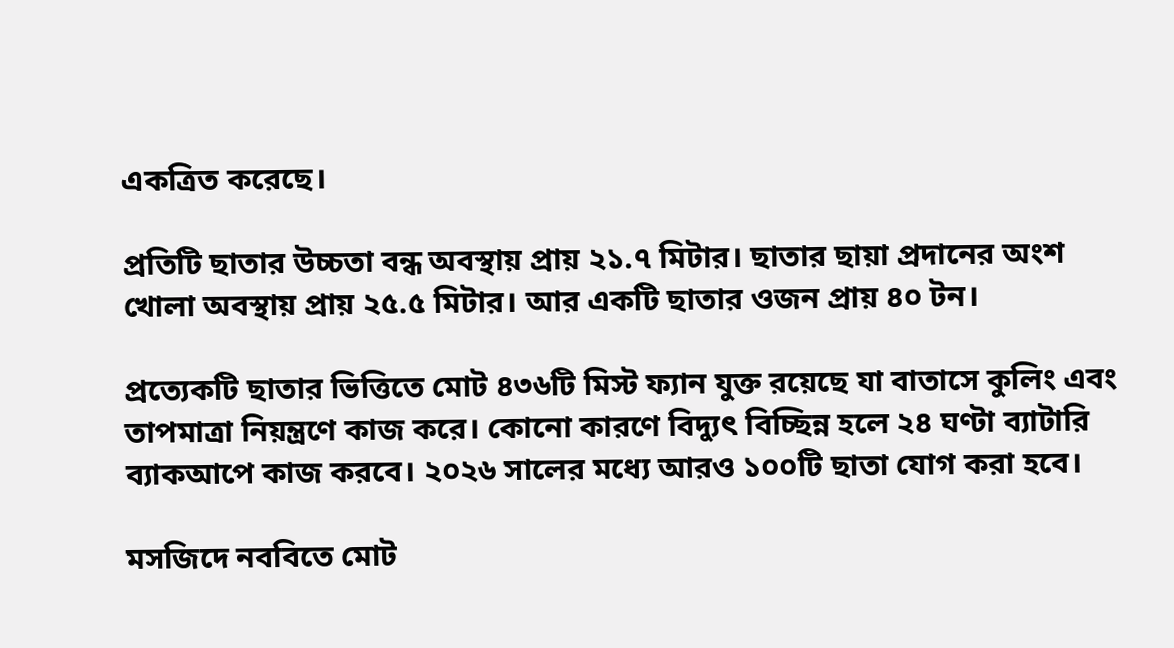একত্রিত করেছে।

প্রতিটি ছাতার উচ্চতা বন্ধ অবস্থায় প্রায় ২১.৭ মিটার। ছাতার ছায়া প্রদানের অংশ খোলা অবস্থায় প্রায় ২৫.৫ মিটার। আর একটি ছাতার ওজন প্রায় ৪০ টন।

প্রত্যেকটি ছাতার ভিত্তিতে মোট ৪৩৬টি মিস্ট ফ্যান যুক্ত রয়েছে যা বাতাসে কুলিং এবং তাপমাত্রা নিয়ন্ত্রণে কাজ করে। কোনো কারণে বিদ্যুৎ বিচ্ছিন্ন হলে ২৪ ঘণ্টা ব্যাটারি ব্যাকআপে কাজ করবে। ২০২৬ সালের মধ্যে আরও ১০০টি ছাতা যোগ করা হবে।

মসজিদে নববিতে মোট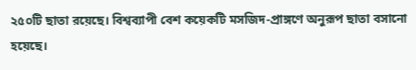২৫০টি ছাতা রয়েছে। বিশ্বব্যাপী বেশ কয়েকটি মসজিদ-প্রাঙ্গণে অনুরূপ ছাতা বসানো হয়েছে।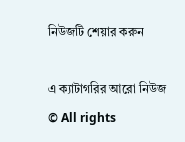নিউজটি শেয়ার করুন

এ ক্যাটাগরির আরো নিউজ
© All rights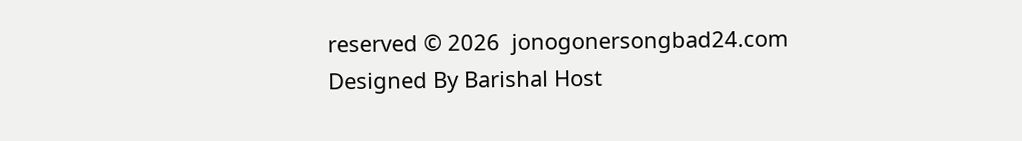reserved © 2026  jonogonersongbad24.com
Designed By Barishal Host